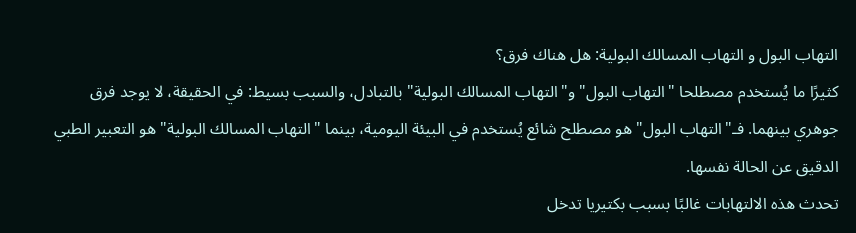التهاب البول و التهاب المسالك البولية: هل هناك فرق؟
كثيرًا ما يُستخدم مصطلحا "التهاب البول" و"التهاب المسالك البولية" بالتبادل، والسبب بسيط: في الحقيقة، لا يوجد فرق جوهري بينهما. فـ"التهاب البول" هو مصطلح شائع يُستخدم في البيئة اليومية، بينما "التهاب المسالك البولية" هو التعبير الطبي الدقيق عن الحالة نفسها.
تحدث هذه الالتهابات غالبًا بسبب بكتيريا تدخل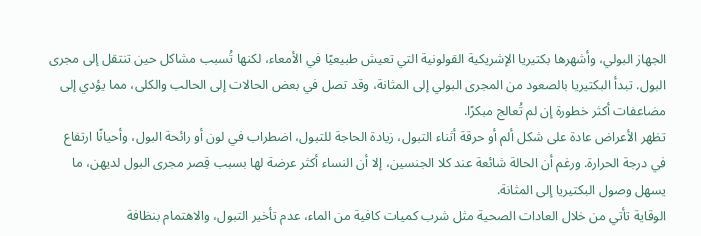الجهاز البولي، وأشهرها بكتيريا الإشريكية القولونية التي تعيش طبيعيًا في الأمعاء، لكنها تُسبب مشاكل حين تنتقل إلى مجرى البول. تبدأ البكتيريا بالصعود من المجرى البولي إلى المثانة، وقد تصل في بعض الحالات إلى الحالب والكلى، مما يؤدي إلى مضاعفات أكثر خطورة إن لم تُعالج مبكرًا.
تظهر الأعراض عادة على شكل ألم أو حرقة أثناء التبول، زيادة الحاجة للتبول، اضطراب في لون أو رائحة البول، وأحيانًا ارتفاع في درجة الحرارة. ورغم أن الحالة شائعة عند كلا الجنسين، إلا أن النساء أكثر عرضة لها بسبب قِصر مجرى البول لديهن، ما يسهل وصول البكتيريا إلى المثانة.
الوقاية تأتي من خلال العادات الصحية مثل شرب كميات كافية من الماء، عدم تأخير التبول، والاهتمام بنظافة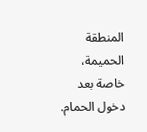المنطقة الحميمة، خاصة بعد دخول الحمام.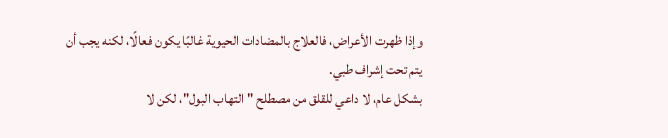وإذا ظهرت الأعراض، فالعلاج بالمضادات الحيوية غالبًا يكون فعالًا، لكنه يجب أن يتم تحت إشراف طبي.
بشكل عام، لا داعي للقلق من مصطلح "التهاب البول"، لكن لا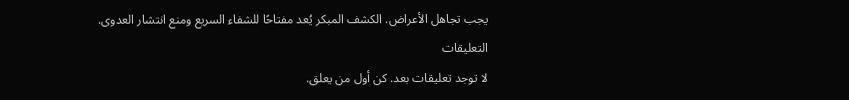يجب تجاهل الأعراض. الكشف المبكر يُعد مفتاحًا للشفاء السريع ومنع انتشار العدوى.
التعليقات
لا توجد تعليقات بعد. كن أول من يعلق.